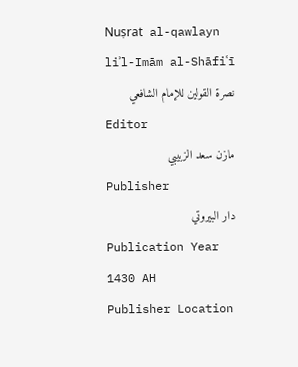Nuṣrat al-qawlayn liʾl-Imām al-Shāfiʿī
نصرة القولين للإمام الشافعي
Editor
مازن سعد الزبيبي
Publisher
دار البيروتي
Publication Year
1430 AH
Publisher Location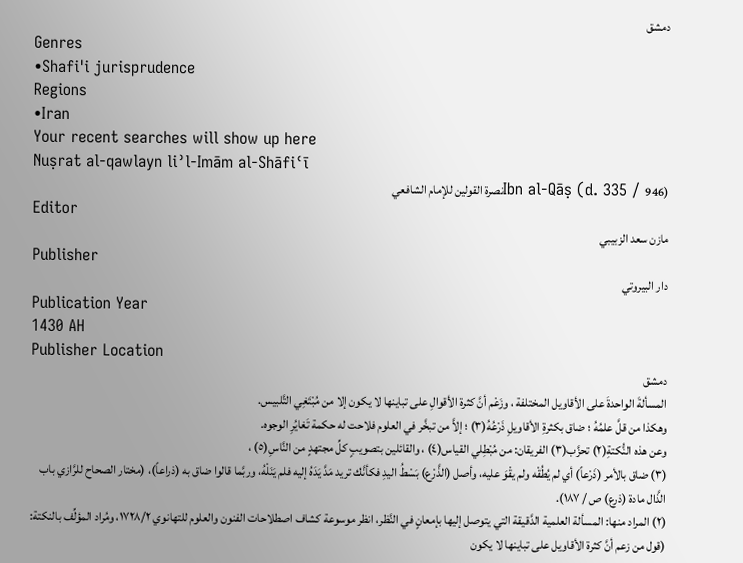دمشق
Genres
•Shafi'i jurisprudence
Regions
•Iran
Your recent searches will show up here
Nuṣrat al-qawlayn liʾl-Imām al-Shāfiʿī
Ibn al-Qāṣ (d. 335 / 946)نصرة القولين للإمام الشافعي
Editor
مازن سعد الزبيبي
Publisher
دار البيروتي
Publication Year
1430 AH
Publisher Location
دمشق
المسألةَ الواحدةَ على الأقاويل المختلفة ، وزَعْم أنَّ كثرة الأقوالِ على تباينها لا يكون إلا من مُبْتَغِي التَّلبيس.
وهكذا من قلَّ علمُهُ ؛ ضاق بكثرةِ الأقاويلِ ذَرْعُهُ(٣) ؛ إلاَّ من تبخَّر في العلوم فلاحت له حكمة تَغایُرِ الوجوه.
وعن هذه النُّكتةِ(٢) تحزَّب(٣) الفريقان: من مُبْطِلي القياس(٤) ، والقائلين بتصويبٍ كلِّ مجتهدٍ من النَّاسِ(٥) ،
(٣) ضاق بالأمر (ذَرْعاً) أي لم يُطُقْه ولم يقْوَ عليه، وأصل (الذَّرْع) بَسْطُ اليدِ فكأنَّك تريد مَدَّ يَدَهُ إليه فلم يَنَلْهُ، وربَّما قالوا ضاق به (ذراعاً)، (مختار الصحاح للرَّازي باب الذَّال مادة (ذرع) ص / ١٨٧).
(٢) المراد منها: المسألة العلمية الدَّقيقة التي يتوصل إليها بإمعانٍ في النَّظر، انظر موسوعة كشاف اصطلاحات الفنون والعلوم للتهانوي ١٧٢٨/٢، ومُراد المؤلِّف بالنكتة: (قول من زعم أنَّ كثرة الأقاويل على تباينها لا يكون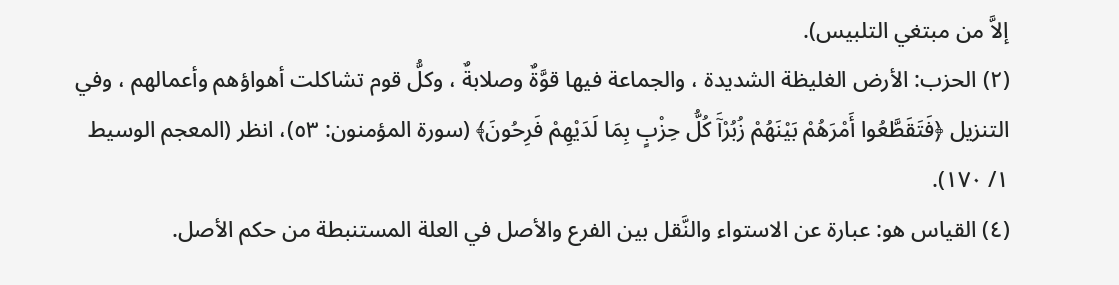إلاَّ من مبتغي التلبيس).
(٢) الحزب: الأرض الغليظة الشديدة ، والجماعة فيها قوَّةٌ وصلابةٌ ، وكلُّ قوم تشاكلت أهواؤهم وأعمالهم ، وفي التنزيل ﴿فَتَقَطَّعُوا أَمْرَهُمْ بَيْنَهُمْ زُبُرْآَ كُلُّ حِزْبٍ بِمَا لَدَيْهِمْ فَرِحُونَ﴾ (سورة المؤمنون: ٥٣)، انظر (المعجم الوسيط ١/ ١٧٠).
(٤) القياس هو: عبارة عن الاستواء والنَّقل بين الفرع والأصل في العلة المستنبطة من حكم الأصل.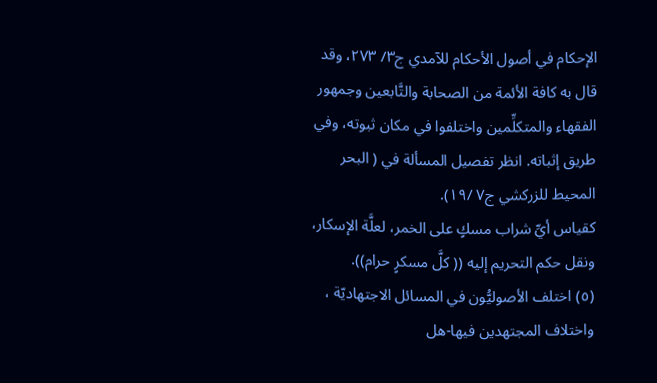الإحكام في أصول الأحكام للآمدي ج٣/ ٢٧٣، وقد قال به كافة الأئمة من الصحابة والتَّابعين وجمهور الفقهاء والمتكلِّمين واختلفوا في مكان ثبوته، وفي طريق إثباته. انظر تفصيل المسألة في ( البحر المحيط للزركشي ج٧ /١٩).
كقياس أيِّ شراب مسكٍ على الخمر، لعلَّة الإسكار، ونقل حكم التحريم إليه (( كلَّ مسکرٍ حرام)).
(٥) اختلف الأصوليُّون في المسائل الاجتهاديّة ، واختلاف المجتهدين فيها-هل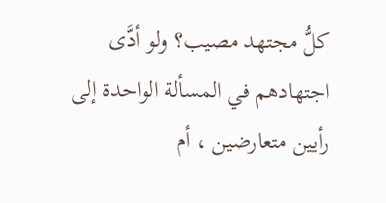كلُّ مجتهد مصيب؟ ولو أدَّى اجتهادهم في المسألة الواحدة إلى رأيين متعارضين ، أم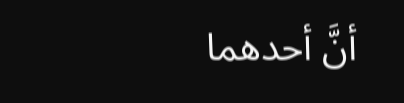أنَّ أحدهما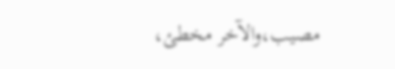مصيب،والآخر مخطئ،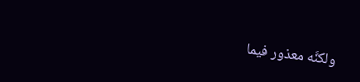ولكنَّه معذور فيما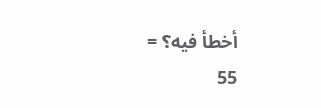أخطأ فيه؟ =
55